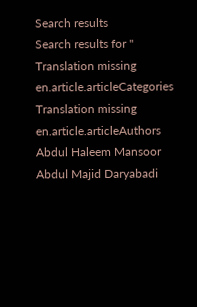Search results
Search results for ''
Translation missing en.article.articleCategories
Translation missing en.article.articleAuthors
Abdul Haleem Mansoor
Abdul Majid Daryabadi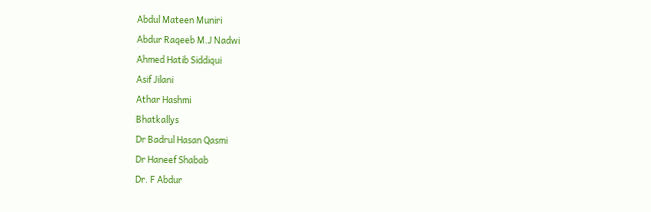Abdul Mateen Muniri
Abdur Raqeeb M.J Nadwi
Ahmed Hatib Siddiqui
Asif Jilani
Athar Hashmi
Bhatkallys
Dr Badrul Hasan Qasmi
Dr Haneef Shabab
Dr. F Abdur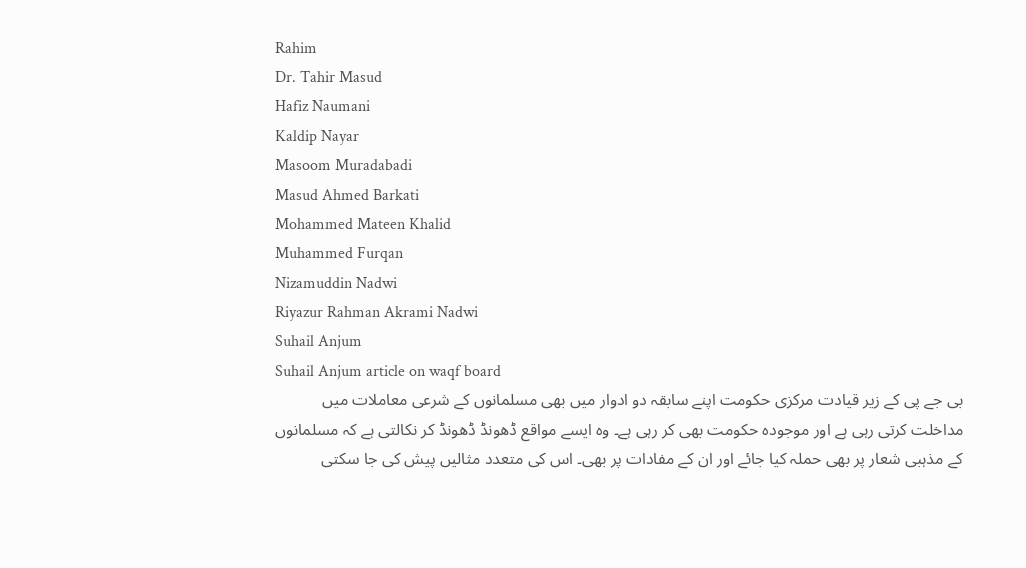Rahim
Dr. Tahir Masud
Hafiz Naumani
Kaldip Nayar
Masoom Muradabadi
Masud Ahmed Barkati
Mohammed Mateen Khalid
Muhammed Furqan
Nizamuddin Nadwi
Riyazur Rahman Akrami Nadwi
Suhail Anjum
Suhail Anjum article on waqf board
بی جے پی کے زیر قیادت مرکزی حکومت اپنے سابقہ دو ادوار میں بھی مسلمانوں کے شرعی معاملات میں مداخلت کرتی رہی ہے اور موجودہ حکومت بھی کر رہی ہے۔ وہ ایسے مواقع ڈھونڈ ڈھونڈ کر نکالتی ہے کہ مسلمانوں کے مذہبی شعار پر بھی حملہ کیا جائے اور ان کے مفادات پر بھی۔ اس کی متعدد مثالیں پیش کی جا سکتی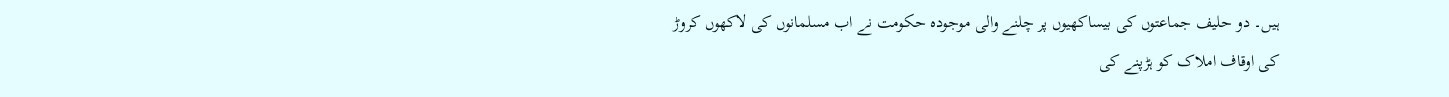ہیں۔ دو حلیف جماعتوں کی بیساکھیوں پر چلنے والی موجودہ حکومت نے اب مسلمانوں کی لاکھوں کروڑ کی اوقاف املاک کو ہڑپنے کی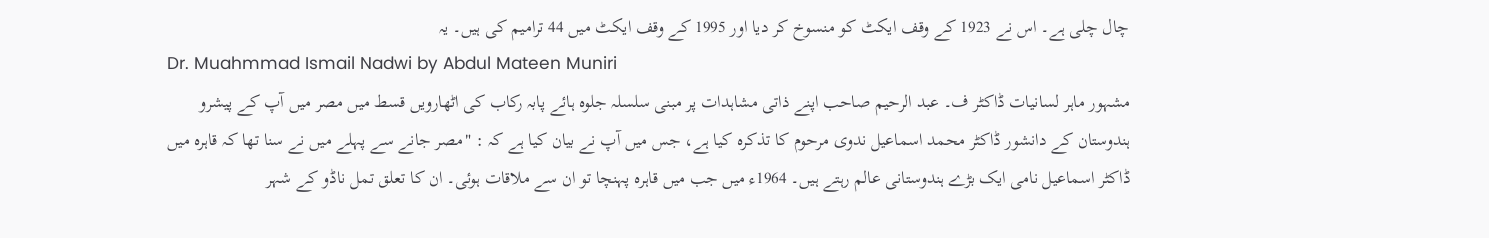چال چلی ہے۔ اس نے 1923 کے وقف ایکٹ کو منسوخ کر دیا اور 1995 کے وقف ایکٹ میں 44 ترامیم کی ہیں۔ یہ
Dr. Muahmmad Ismail Nadwi by Abdul Mateen Muniri
مشہور ماہر لسانیات ڈاکٹر ف۔ عبد الرحیم صاحب اپنے ذاتی مشاہدات پر مبنی سلسلہ جلوہ ہائے پابہ رکاب کی اٹھارویں قسط میں مصر میں آپ کے پیشرو ہندوستان کے دانشور ڈاکٹر محمد اسماعیل ندوی مرحوم کا تذکرہ کیا ہے، جس میں آپ نے بیان کیا ہے کہ : "مصر جانے سے پہلے میں نے سنا تھا کہ قاہرہ میں ڈاکٹر اسماعیل نامی ایک بڑے ہندوستانی عالم رہتے ہیں۔ 1964ء میں جب میں قاہرہ پہنچا تو ان سے ملاقات ہوئی۔ ان کا تعلق تمل ناڈو کے شہر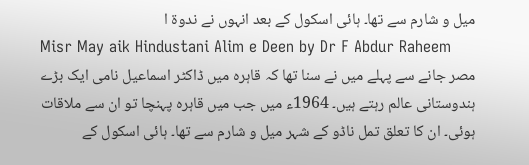میل و شارم سے تھا۔ ہائی اسکول کے بعد انہوں نے ندوۃ ا
Misr May aik Hindustani Alim e Deen by Dr F Abdur Raheem
مصر جانے سے پہلے میں نے سنا تھا کہ قاہرہ میں ڈاکٹر اسماعیل نامی ایک بڑے ہندوستانی عالم رہتے ہیں۔ 1964ء میں جب میں قاہرہ پہنچا تو ان سے ملاقات ہوئی۔ ان کا تعلق تمل ناڈو کے شہر میل و شارم سے تھا۔ ہائی اسکول کے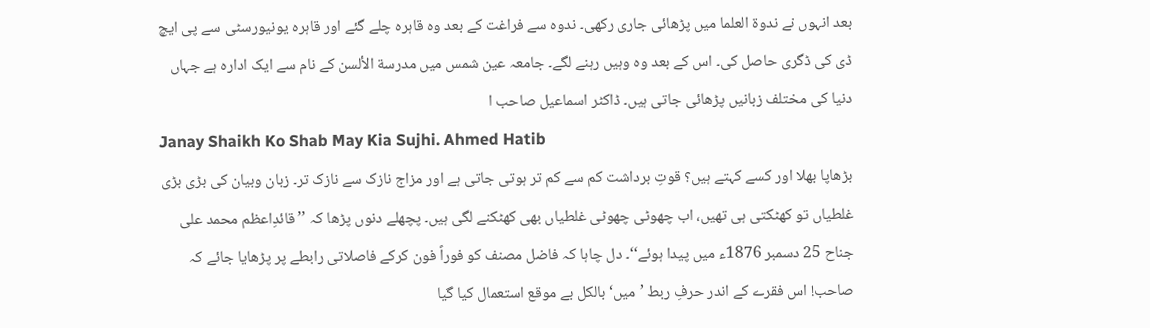بعد انہوں نے ندوۃ العلما میں پڑھائی جاری رکھی۔ ندوہ سے فراغت کے بعد وہ قاہرہ چلے گئے اور قاہرہ یونیورسٹی سے پی ایچ ڈی کی ڈگری حاصل کی۔ اس کے بعد وہ وہیں رہنے لگے۔ جامعہ عین شمس میں مدرسة الألسن کے نام سے ایک ادارہ ہے جہاں دنیا کی مختلف زبانیں پڑھائی جاتی ہیں۔ ڈاکٹر اسماعیل صاحب ا
Janay Shaikh Ko Shab May Kia Sujhi. Ahmed Hatib
بڑھاپا بھلا اور کسے کہتے ہیں؟ قوتِ برداشت کم سے کم تر ہوتی جاتی ہے اور مزاج نازک سے نازک تر۔ زبان وبیان کی بڑی بڑی غلطیاں تو کھٹکتی ہی تھیں، اب چھوٹی چھوٹی غلطیاں بھی کھٹکنے لگی ہیں۔ پچھلے دنوں پڑھا کہ ’’قائدِاعظم محمد علی جناح 25 دسمبر 1876ء میں پیدا ہوئے‘‘۔ دل چاہا کہ فاضل مصنف کو فوراً فون کرکے فاصلاتی رابطے پر پڑھایا جائے کہ صاحب! اس فقرے کے اندر حرفِ ربط ’میں‘ بالکل بے موقع استعمال کیا گیا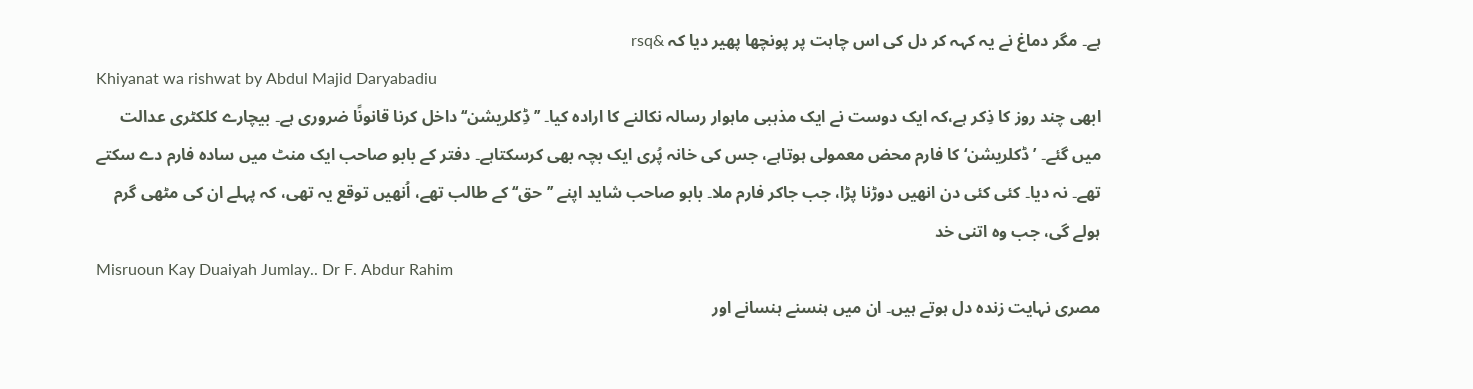ہے۔ مگر دماغ نے یہ کہہ کر دل کی اس چاہت پر پونچھا پھیر دیا کہ &rsq
Khiyanat wa rishwat by Abdul Majid Daryabadiu
ابھی چند روز کا ذِکر ہے،کہ ایک دوست نے ایک مذہبی ماہوار رسالہ نکالنے کا ارادہ کیا۔ ’’ڈِکلریشن‘‘ داخل کرنا قانونًا ضروری ہے۔ بیچارے کلکٹری عدالت میں گئے۔ ’ڈکلریشن‘ کا فارم محض معمولی ہوتاہے، جس کی خانہ پُری ایک بچہ بھی کرسکتاہے۔ دفتر کے بابو صاحب ایک منٹ میں سادہ فارم دے سکتے تھے۔ نہ دیا۔ کئی کئی دن انھیں دوڑنا پڑا، جب جاکر فارم ملا۔ بابو صاحب شاید اپنے ’’حق‘‘ کے طالب تھے، اُنھیں توقع یہ تھی، کہ پہلے ان کی مٹھی گرم ہولے گی، جب وہ اتنی خد
Misruoun Kay Duaiyah Jumlay.. Dr F. Abdur Rahim
مصری نہایت زندہ دل ہوتے ہیں۔ ان میں ہنسنے ہنسانے اور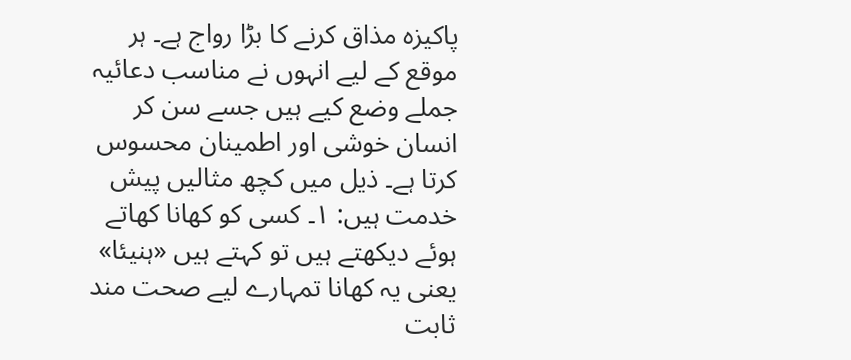پاکیزہ مذاق کرنے کا بڑا رواج ہے۔ ہر موقع کے لیے انہوں نے مناسب دعائیہ جملے وضع کیے ہیں جسے سن کر انسان خوشی اور اطمینان محسوس کرتا ہے۔ ذیل میں کچھ مثالیں پیش خدمت ہیں: ۱۔ کسی کو کھانا کھاتے ہوئے دیکھتے ہیں تو کہتے ہیں «ہنیئا» یعنی یہ کھانا تمہارے لیے صحت مند ثابت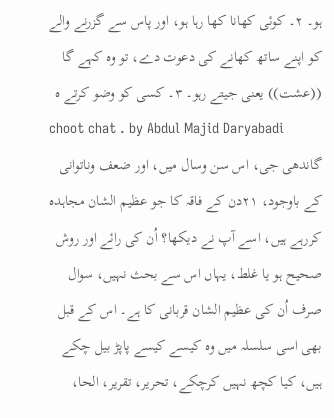ہو۔ ۲۔ کوئی کھانا کھا رہا ہو، اور پاس سے گزرنے والے کو اپنے ساتھ کھانے کی دعوت دے، تو وہ کہے گا ((عشت)) یعنی جیتے رہو۔ ۳۔ کسی کو وضو کرتے ہ
choot chat . by Abdul Majid Daryabadi
گاندھی جی، اس سن وسال میں، اور ضعف وناتوانی کے باوجود، ۲۱دن کے فاقہ کا جو عظیم الشان مجاہدہ کررہے ہیں، اسے آپ نے دیکھا؟ اُن کی رائے اور روش صحیح ہو یا غلط، یہاں اس سے بحث نہیں، سوال صرف اُن کی عظیم الشان قربانی کا ہے۔ اس کے قبل بھی اسی سلسلہ میں وہ کیسے کیسے پاپڑ بیل چکے ہیں، کیا کچھ نہیں کرچکے، تحریر، تقریر، الحا،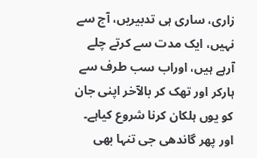زاری، ساری ہی تدبیریں، آج سے نہیں، ایک مدت سے کرتے چلے آرہے ہیں، اوراب سب طرف سے ہارکر اور تھک کر بالآخر اپنی جان کو یوں ہلکان کرنا شروع کیاہے۔ اور پھر گاندھی جی تنہا بھی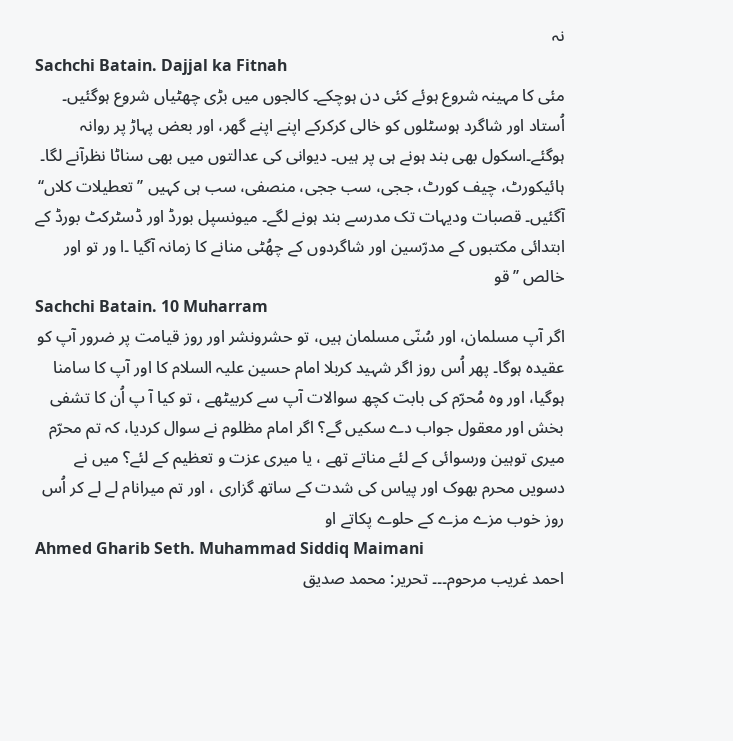نہ
Sachchi Batain. Dajjal ka Fitnah
مئی کا مہینہ شروع ہوئے کئی دن ہوچکے۔ کالجوں میں بڑی چھٹیاں شروع ہوگئیں۔ اُستاد اور شاگرد ہوسٹلوں کو خالی کرکرکے اپنے اپنے گھر، اور بعض پہاڑ پر روانہ ہوگئے۔اسکول بھی بند ہونے ہی پر ہیں۔ دیوانی کی عدالتوں میں بھی سناٹا نظرآنے لگا۔ ہائیکورٹ، چیف کورٹ، ججی، سب ججی، منصفی، سب ہی کہیں ’’تعطیلات کلاں‘‘ آگئیں۔ قصبات ودیہات تک مدرسے بند ہونے لگے۔ میونسپل بورڈ اور ڈسٹرکٹ بورڈ کے ابتدائی مکتبوں کے مدرّسین اور شاگردوں کے چھُٹی منانے کا زمانہ آگیا ۔ا ور تو اور خالص ’’قو
Sachchi Batain. 10 Muharram
اگر آپ مسلمان، اور سُنّی مسلمان ہیں، تو حشرونشر اور روز قیامت پر ضرور آپ کو عقیدہ ہوگا۔ پھر اُس روز اگر شہید کربلا امام حسین علیہ السلام کا اور آپ کا سامنا ہوگیا، اور وہ مُحرّم کی بابت کچھ سوالات آپ سے کربیٹھے ، تو کیا آ پ اُن کا تشفی بخش اور معقول جواب دے سکیں گے؟ اگر امام مظلوم نے سوال کردیا، کہ تم محرّم میری توہین ورسوائی کے لئے مناتے تھے ، یا میری عزت و تعظیم کے لئے؟ میں نے دسویں محرم بھوک اور پیاس کی شدت کے ساتھ گزاری ، اور تم میرانام لے لے کر اُس روز خوب مزے مزے کے حلوے پکاتے او
Ahmed Gharib Seth. Muhammad Siddiq Maimani
احمد غریب مرحوم۔۔۔ تحریر: محمد صدیق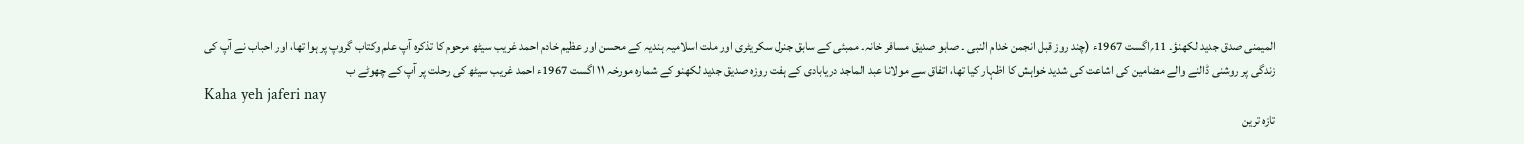المیمنی صدق جدید لکھنؤ۔ 11؍اگست 1967ء (چند روز قبل انجمن خدام النبی ۔ صابو صدیق مسافر خانہ۔ ممبئی کے سابق جنرل سکریٹری اور ملت اسلامیہ ہندیہ کے محسن اور عظیم خادم احمد غریب سیٹھ مرحوم کا تذکرہ آپ علم وکتاب گروپ پر ہوا تھا، اور احباب نے آپ کی زندگی پر روشنی ڈالنے والے مضامین کی اشاعت کی شدید خواہش کا اظہار کیا تھا، اتفاق سے مولانا عبد الماجد دریابادی کے ہفت روزہ صدیق جدید لکھنو کے شمارہ مورخہ ۱۱ اگست 1967ء احمد غریب سیٹھ کی رحلت پر آپ کے چھوٹے ب
Kaha yeh jaferi nay
تازہ ترین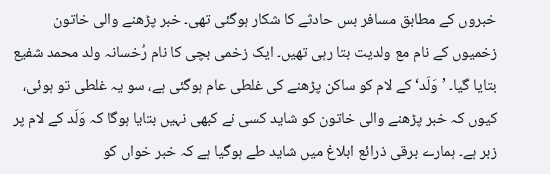خبروں کے مطابق مسافر بس حادثے کا شکار ہوگئی تھی۔ خبر پڑھنے والی خاتون زخمیوں کے نام مع ولدیت بتا رہی تھیں۔ ایک زخمی بچی کا نام رُخسانہ ولد محمد شفیع بتایا گیا۔ ’وَلَد‘ کے لام کو ساکن پڑھنے کی غلطی عام ہوگئی ہے، سو یہ غلطی تو ہوئی، کیوں کہ خبر پڑھنے والی خاتون کو شاید کسی نے کبھی نہیں بتایا ہوگا کہ وَلَد کے لام پر زبر ہے۔ ہمارے برقی ذرائع ابلاغ میں شاید طے ہوگیا ہے کہ خبر خواں کو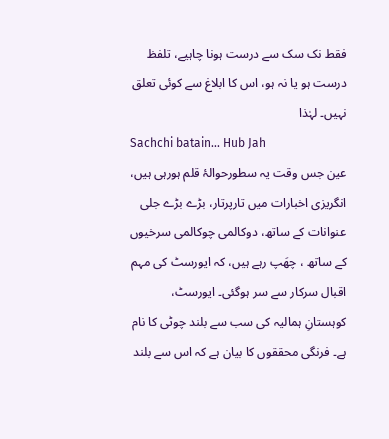فقط نک سک سے درست ہونا چاہیے، تلفظ درست ہو یا نہ ہو، اس کا ابلاغ سے کوئی تعلق نہیں۔ لہٰذا
Sachchi batain... Hub Jah
عین جس وقت یہ سطورحوالۂ قلم ہورہی ہیں، انگریزی اخبارات میں تارپرتار، بڑے بڑے جلی عنوانات کے ساتھ، دوکالمی چوکالمی سرخیوں کے ساتھ ، چھَپ رہے ہیں، کہ ایورسٹ کی مہم اقبال سرکار سے سر ہوگئی۔ ایورسٹ، کوہستانِ ہمالیہ کی سب سے بلند چوٹی کا نام ہے۔ فرنگی محققوں کا بیان ہے کہ اس سے بلند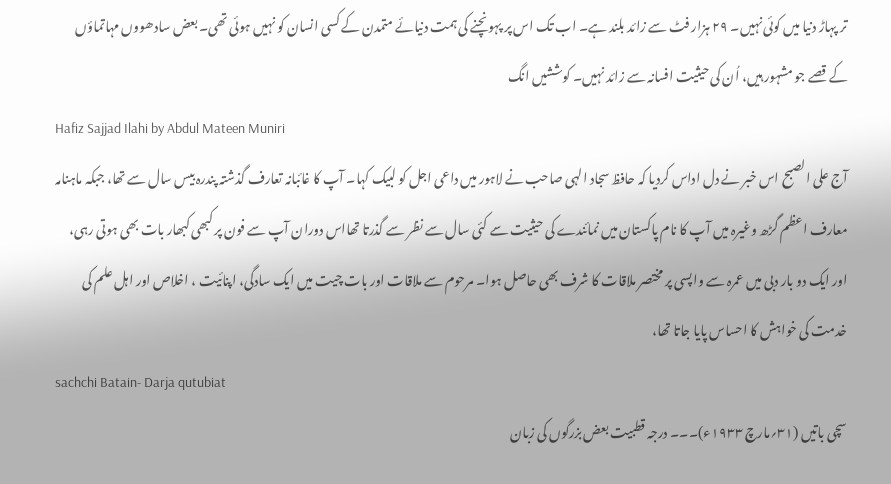تر پہاڑ دنیا میں کوئی نہیں۔ ۲۹ ہزار فٹ سے زائد بلند ہے۔ اب تک اس پر پہونچنے کی ہمت دنیائے متمدن کے کسی انسان کو نہیں ہوئی تھی۔ بعض سادھووں مہاتماؤں کے قصے جو مشہور ہیں، اُن کی حیثیت افسانہ سے زائد نہیں۔ کوششیں انگ
Hafiz Sajjad Ilahi by Abdul Mateen Muniri
آج علی الصبح اس خبر نے دل اداس کردیا کہ حافظ سجاد الہی صاحب نے لاہور میں داعی اجل کو لبیک کہا۔ آپ کا غائبانہ تعارف گذشتہ پندرہ بیس سال سے تھا، جبکہ ماہنامہ معارف اعظم گڑھ وغیرہ میں آپ کا نام پاکستان میں نمائندے کی حیثیت سے کئی سال سے نظر سے گذرتا تھااس دوران آپ سے فون پر کبھی کبھار بات بھی ہوتی رہی، اور ایک دو بار دبی میں عمرہ سے واپسی پر مختصر ملاقات کا شرف بھی حاصل ہوا۔ مرحوم سے ملاقات اور بات چیت میں ایک سادگی، اپنائیت ، اخلاص اور اہل علم کی خدمت کی خواہش کا احساس پایا جاتا تھا،
sachchi Batain- Darja qutubiat
سچی باتیں (۳۱؍مارچ ۱۹۳۳ء)۔۔۔ درجہ قطبیت بعض بزرگوں کی زبان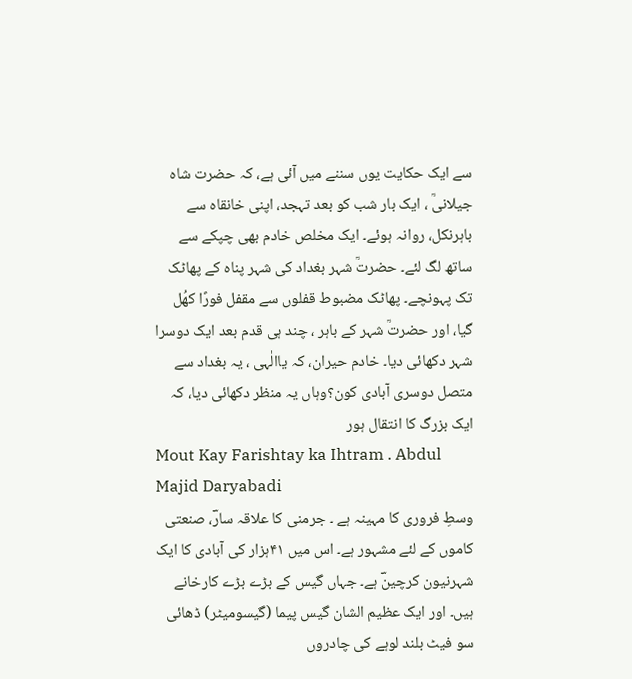سے ایک حکایت یوں سننے میں آئی ہے، کہ حضرت شاہ جیلانیؒ ، ایک بار شب کو بعد تہجد، اپنی خانقاہ سے باہرنکل، روانہ ہوئے۔ ایک مخلص خادم بھی چپکے سے ساتھ لگ لئے۔ حضرتؒ شہر بغداد کی شہر پناہ کے پھاٹک تک پہونچے۔ پھاٹک مضبوط قفلوں سے مقفل فورًا کھُل گیا، اور حضرتؒ شہر کے باہر ، چند ہی قدم بعد ایک دوسرا شہر دکھائی دیا۔ خادم حیران، کہ یاالٰہی ، یہ بغداد سے متصل دوسری آبادی کون؟وہاں یہ منظر دکھائی دیا، کہ ایک بزرگ کا انتقال ہور
Mout Kay Farishtay ka Ihtram . Abdul Majid Daryabadi
وسطِ فروری کا مہینہ ہے ۔ جرمنی کا علاقہ سارؔ، صنعتی کاموں کے لئے مشہور ہے۔ اس میں ۴۱ہزار کی آبادی کا ایک شہرنیون کرچینؔ ہے۔ جہاں گیس کے بڑے بڑے کارخانے ہیں۔ اور ایک عظیم الشان گیس پیما (گیسومیٹر) ڈھائی سو فیٹ بلند لوہے کی چادروں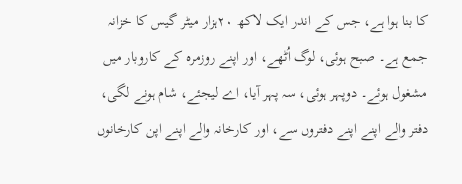کا بنا ہوا ہے، جس کے اندر ایک لاکھ ۲۰ہزار میٹر گیس کا خزانہ جمع ہے۔ صبح ہوئی، لوگ اُٹھے، اور اپنے روزمرہ کے کاروبار میں مشغول ہوئے۔ دوپہر ہوئی، سہ پہر آیا، اے لیجئے، شام ہونے لگی، دفتر والے اپنے اپنے دفتروں سے، اور کارخانہ والے اپنے اپن کارخانوں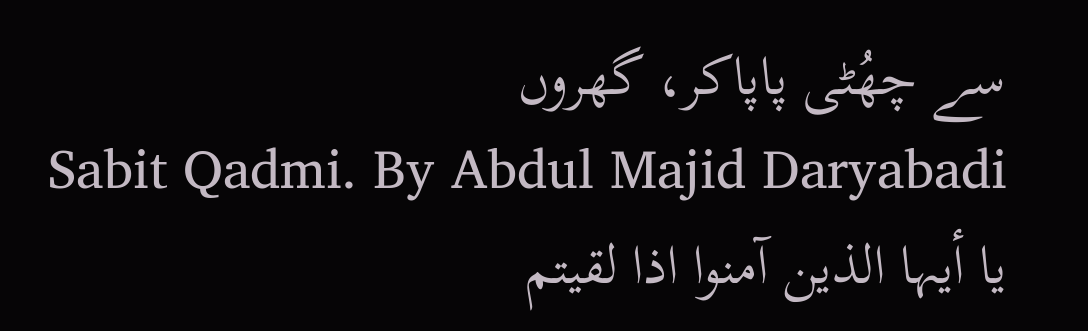سے چھُٹی پاپاکر، گھروں
Sabit Qadmi. By Abdul Majid Daryabadi
یا أیہا الذین آمنوا اذا لقیتم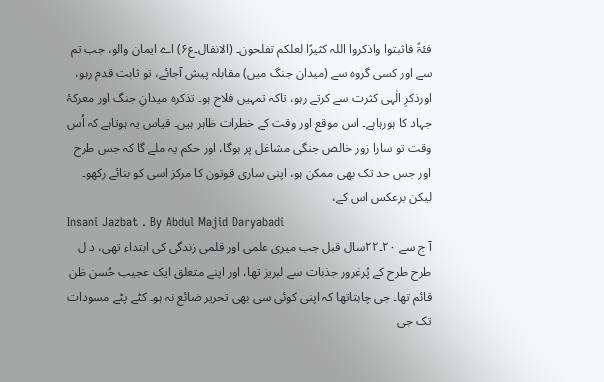فئۃً فاثبتوا واذکروا اللہ کثیرًا لعلکم تفلحون۔ (الانفال۔ع۶) اے ایمان والو، جب تم سے اور کسی گروہ سے (میدان جنگ میں) مقابلہ پیش آجائے، تو ثابت قدم رہو، اورذکرِ الٰہی کثرت سے کرتے رہو، تاکہ تمہیں فلاح ہو۔ تذکرہ میدانِ جنگ اور معرکۂ جہاد کا ہورہاہے۔ اس موقع اور وقت کے خطرات ظاہر ہیں۔ قیاس یہ ہوتاہے کہ اُس وقت تو سارا زور خالص جنگی مشاغل پر ہوگا، اور حکم یہ ملے گا کہ جس طرح اور جس حد تک بھی ممکن ہو، اپنی ساری قوتون کا مرکز اسی کو بنائے رکھو۔ لیکن برعکس اس کے،
Insani Jazbat . By Abdul Majid Daryabadi
آ ج سے ۲۰۔۲۲سال قبل جب میری علمی اور قلمی زندگی کی ابتداء تھی، د ل طرح طرح کے پُرغرور جذبات سے لبریز تھا، اور اپنے متعلق ایک عجیب حُسن ظن قائم تھا۔ جی چاہتاتھا کہ اپنی کوئی سی بھی تحریر ضائع نہ ہو۔ کٹے پٹے مسودات تک جی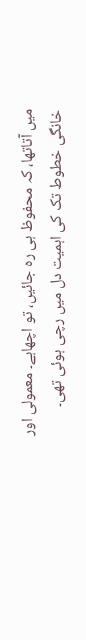میں آتاتھا، کہ محفوظ ہی رہ جائیں، تو اچھاہے۔ معمولی اور خانگی خطوط تک کی اہمیت دل میں رچی ہوئی تھی۔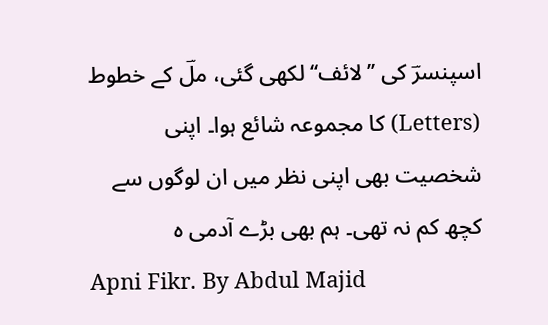اسپنسرؔ کی ’’لائف‘‘ لکھی گئی، ملؔ کے خطوط (Letters) کا مجموعہ شائع ہوا۔ اپنی شخصیت بھی اپنی نظر میں ان لوگوں سے کچھ کم نہ تھی۔ ہم بھی بڑے آدمی ہ
Apni Fikr. By Abdul Majid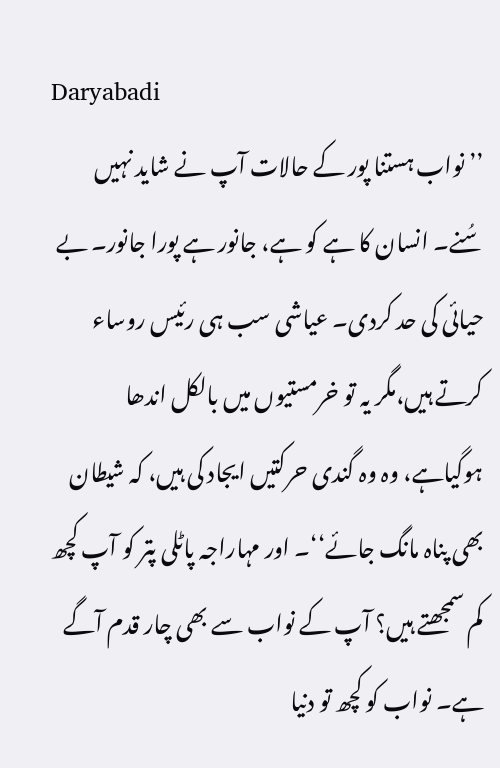Daryabadi
’’نواب ہستنا پور کے حالات آپ نے شاید نہیں سُنے۔ انسان کا ہے کو ہے، جانور ہے پورا جانور۔ بے حیائی کی حد کردی۔ عیاشی سب ہی رئیس روساء کرتے ہیں،مگر یہ تو خرمستیوں میں بالکل اندھا ہوگیاہے، وہ وہ گندی حرکتیں ایجاد کی ہیں، کہ شیطان بھی پناہ مانگ جائے‘‘۔ اور مہاراجہ پاٹلی پتر کو آپ کچھ کم سمجھتے ہیں؟ آپ کے نواب سے بھی چار قدم آگے ہے۔ نواب کو کچھ تو دنیا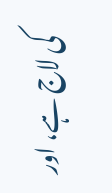کی لاج ہے، اور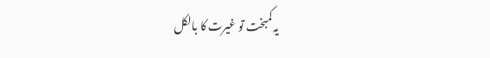یہ کمبخت تو غیرت کا بالکل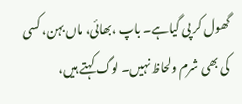گھول کر پی گیاہے۔ باپ ،بھائی، ماں بہن، کسی کی بھی شرم ولحاظ نہیں۔ لوگ کہتے ہیں،